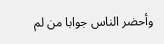وأحضر الناس جوابا من لم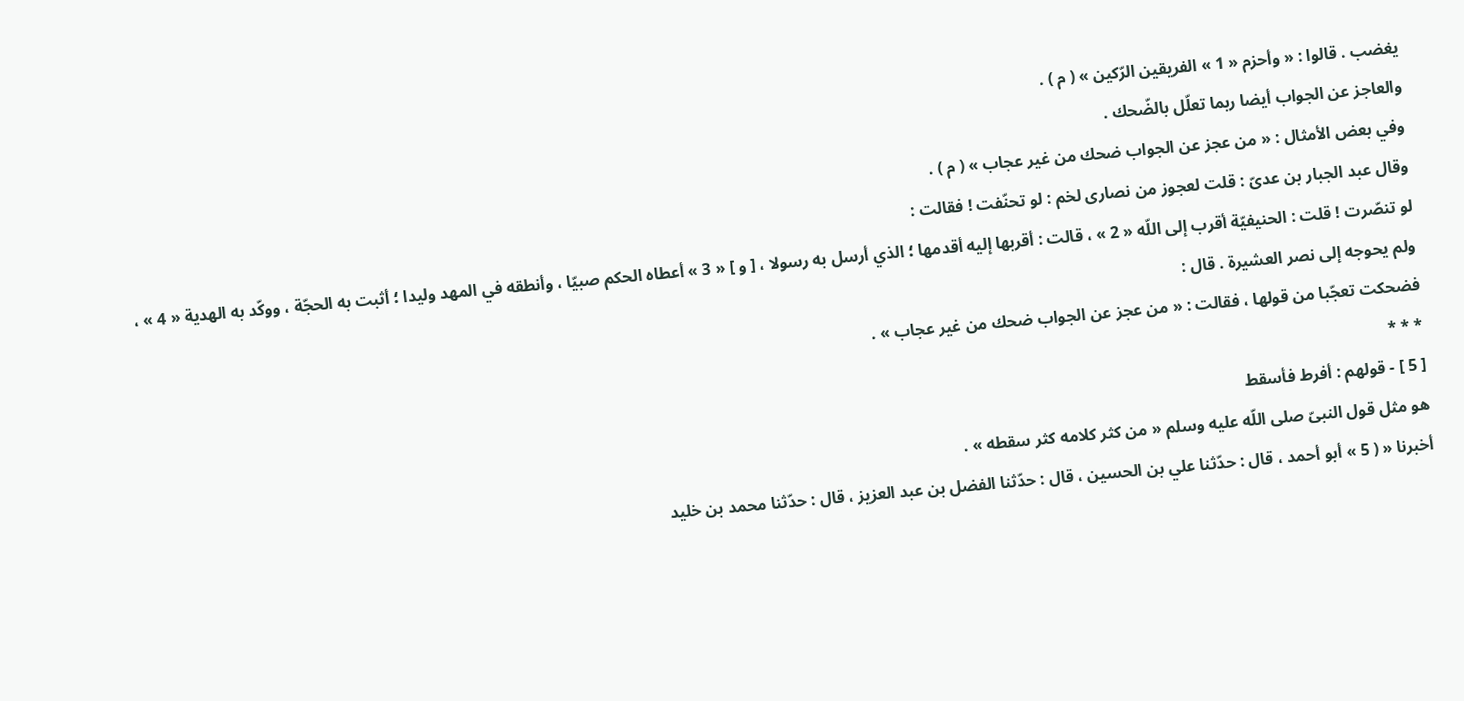يغضب . قالوا : « وأحزم « 1 » الفريقين الرّكين » ( م ) .
والعاجز عن الجواب أيضا ربما تعلّل بالضّحك .
وفي بعض الأمثال : « من عجز عن الجواب ضحك من غير عجاب » ( م ) .
وقال عبد الجبار بن عدىّ : قلت لعجوز من نصارى لخم : لو تحنّفت ! فقالت :
لو تنصّرت ! قلت : الحنيفيّة أقرب إلى اللّه « 2 » ، قالت : أقربها إليه أقدمها ؛ الذي أرسل به رسولا ، [ و ] « 3 » أعطاه الحكم صبيّا ، وأنطقه في المهد وليدا ؛ أثبت به الحجّة ، ووكّد به الهدية « 4 » ، ولم يحوجه إلى نصر العشيرة . قال :
فضحكت تعجّبا من قولها ، فقالت : « من عجز عن الجواب ضحك من غير عجاب » .
* * *
[ 5 ] - قولهم : أفرط فأسقط
هو مثل قول النبىّ صلى اللّه عليه وسلم « من كثر كلامه كثر سقطه » .
أخبرنا « ( 5 » أبو أحمد ، قال : حدّثنا علي بن الحسين ، قال : حدّثنا الفضل بن عبد العزيز ، قال : حدّثنا محمد بن خليد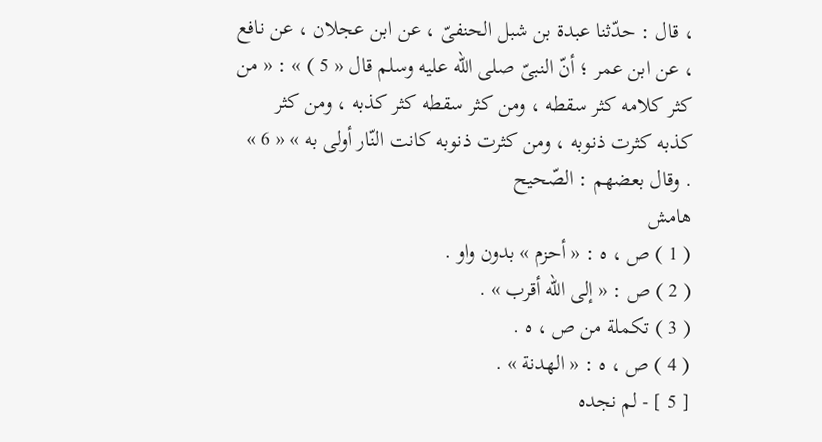، قال : حدّثنا عبدة بن شبل الحنفىّ ، عن ابن عجلان ، عن نافع ، عن ابن عمر ؛ أنّ النبىّ صلى اللّه عليه وسلم قال « 5 ) » : « من كثر كلامه كثر سقطه ، ومن كثر سقطه كثر كذبه ، ومن كثر كذبه كثرت ذنوبه ، ومن كثرت ذنوبه كانت النّار أولى به » « 6 » . وقال بعضهم : الصّحيح
هامش
( 1 ) ص ، ه : « أحزم » بدون واو .
( 2 ) ص : « إلى اللّه أقرب » .
( 3 ) تكملة من ص ، ه .
( 4 ) ص ، ه : « الهدنة » .
[ 5 ] - لم نجده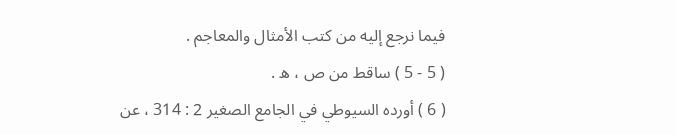فيما نرجع إليه من كتب الأمثال والمعاجم .
( 5 - 5 ) ساقط من ص ، ه .
( 6 ) أورده السيوطي في الجامع الصغير 2 : 314 ، عن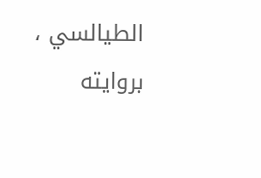الطيالسي ، بروايته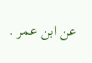عن ابن عمر .